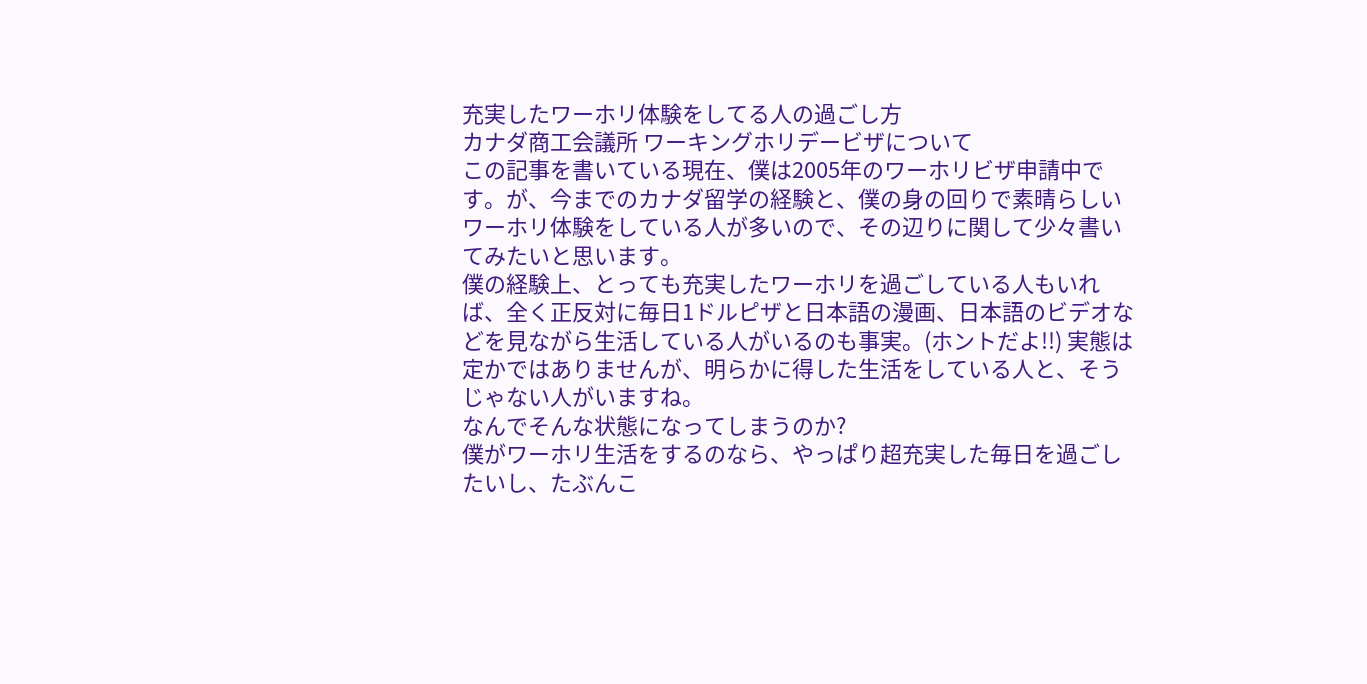充実したワーホリ体験をしてる人の過ごし方
カナダ商工会議所 ワーキングホリデービザについて
この記事を書いている現在、僕は2005年のワーホリビザ申請中です。が、今までのカナダ留学の経験と、僕の身の回りで素晴らしいワーホリ体験をしている人が多いので、その辺りに関して少々書いてみたいと思います。
僕の経験上、とっても充実したワーホリを過ごしている人もいれば、全く正反対に毎日1ドルピザと日本語の漫画、日本語のビデオなどを見ながら生活している人がいるのも事実。(ホントだよ!!) 実態は定かではありませんが、明らかに得した生活をしている人と、そうじゃない人がいますね。
なんでそんな状態になってしまうのか?
僕がワーホリ生活をするのなら、やっぱり超充実した毎日を過ごしたいし、たぶんこ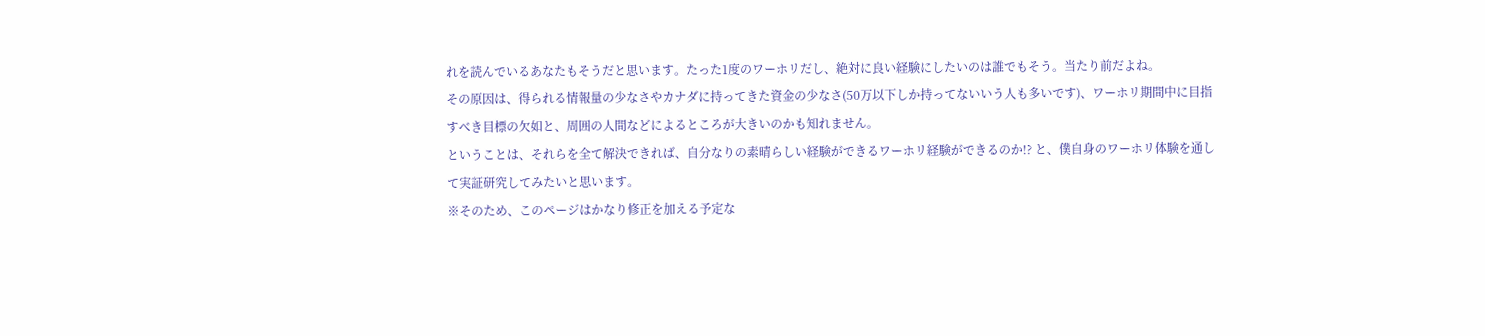れを読んでいるあなたもそうだと思います。たった1度のワーホリだし、絶対に良い経験にしたいのは誰でもそう。当たり前だよね。
その原因は、得られる情報量の少なさやカナダに持ってきた資金の少なさ(50万以下しか持ってないいう人も多いです)、ワーホリ期間中に目指すべき目標の欠如と、周囲の人間などによるところが大きいのかも知れません。
ということは、それらを全て解決できれば、自分なりの素晴らしい経験ができるワーホリ経験ができるのか!? と、僕自身のワーホリ体験を通して実証研究してみたいと思います。
※そのため、このページはかなり修正を加える予定な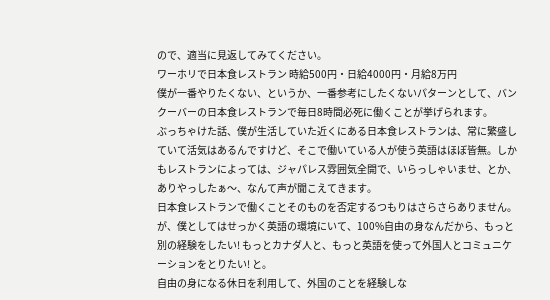ので、適当に見返してみてください。
ワーホリで日本食レストラン 時給500円・日給4000円・月給8万円
僕が一番やりたくない、というか、一番参考にしたくないパターンとして、バンクーバーの日本食レストランで毎日8時間必死に働くことが挙げられます。
ぶっちゃけた話、僕が生活していた近くにある日本食レストランは、常に繁盛していて活気はあるんですけど、そこで働いている人が使う英語はほぼ皆無。しかもレストランによっては、ジャパレス雰囲気全開で、いらっしゃいませ、とか、ありやっしたぁ〜、なんて声が聞こえてきます。
日本食レストランで働くことそのものを否定するつもりはさらさらありません。が、僕としてはせっかく英語の環境にいて、100%自由の身なんだから、もっと別の経験をしたい! もっとカナダ人と、もっと英語を使って外国人とコミュニケーションをとりたい! と。
自由の身になる休日を利用して、外国のことを経験しな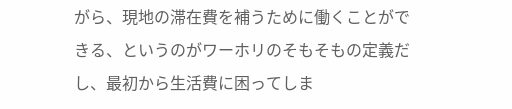がら、現地の滞在費を補うために働くことができる、というのがワーホリのそもそもの定義だし、最初から生活費に困ってしま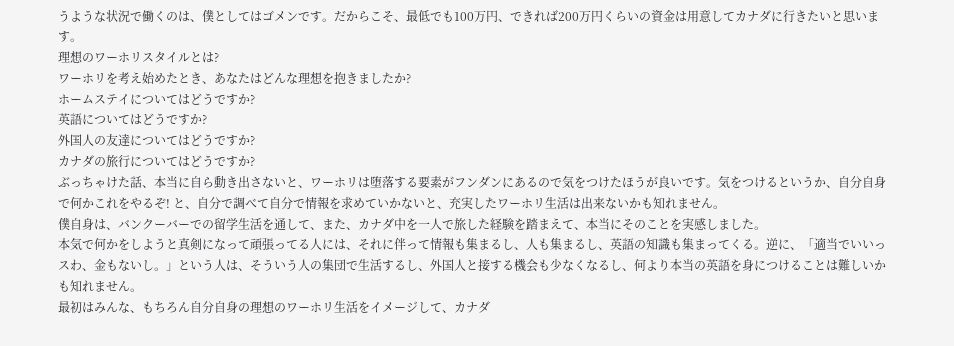うような状況で働くのは、僕としてはゴメンです。だからこそ、最低でも100万円、できれば200万円くらいの資金は用意してカナダに行きたいと思います。
理想のワーホリスタイルとは?
ワーホリを考え始めたとき、あなたはどんな理想を抱きましたか?
ホームステイについてはどうですか?
英語についてはどうですか?
外国人の友達についてはどうですか?
カナダの旅行についてはどうですか?
ぶっちゃけた話、本当に自ら動き出さないと、ワーホリは堕落する要素がフンダンにあるので気をつけたほうが良いです。気をつけるというか、自分自身で何かこれをやるぞ! と、自分で調べて自分で情報を求めていかないと、充実したワーホリ生活は出来ないかも知れません。
僕自身は、バンクーバーでの留学生活を通して、また、カナダ中を一人で旅した経験を踏まえて、本当にそのことを実感しました。
本気で何かをしようと真剣になって頑張ってる人には、それに伴って情報も集まるし、人も集まるし、英語の知識も集まってくる。逆に、「適当でいいっスわ、金もないし。」という人は、そういう人の集団で生活するし、外国人と接する機会も少なくなるし、何より本当の英語を身につけることは難しいかも知れません。
最初はみんな、もちろん自分自身の理想のワーホリ生活をイメージして、カナダ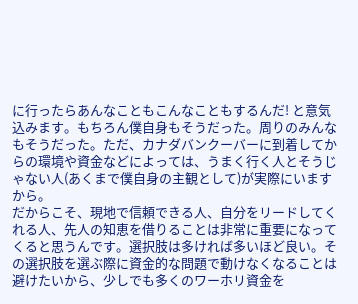に行ったらあんなこともこんなこともするんだ! と意気込みます。もちろん僕自身もそうだった。周りのみんなもそうだった。ただ、カナダバンクーバーに到着してからの環境や資金などによっては、うまく行く人とそうじゃない人(あくまで僕自身の主観として)が実際にいますから。
だからこそ、現地で信頼できる人、自分をリードしてくれる人、先人の知恵を借りることは非常に重要になってくると思うんです。選択肢は多ければ多いほど良い。その選択肢を選ぶ際に資金的な問題で動けなくなることは避けたいから、少しでも多くのワーホリ資金を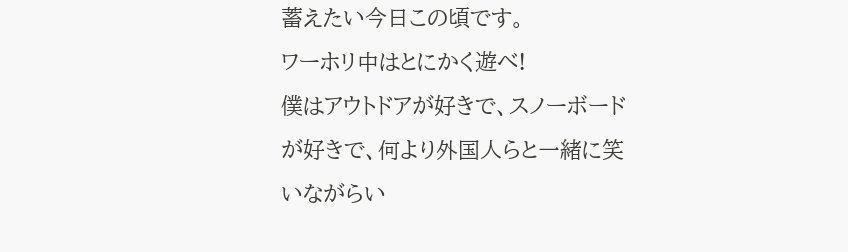蓄えたい今日この頃です。
ワーホリ中はとにかく遊べ!
僕はアウトドアが好きで、スノーボードが好きで、何より外国人らと一緒に笑いながらい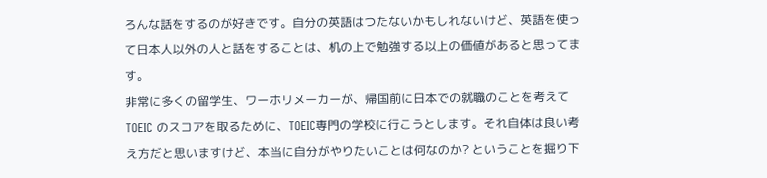ろんな話をするのが好きです。自分の英語はつたないかもしれないけど、英語を使って日本人以外の人と話をすることは、机の上で勉強する以上の価値があると思ってます。
非常に多くの留学生、ワーホリメーカーが、帰国前に日本での就職のことを考えて TOEIC のスコアを取るために、TOEIC専門の学校に行こうとします。それ自体は良い考え方だと思いますけど、本当に自分がやりたいことは何なのか? ということを掘り下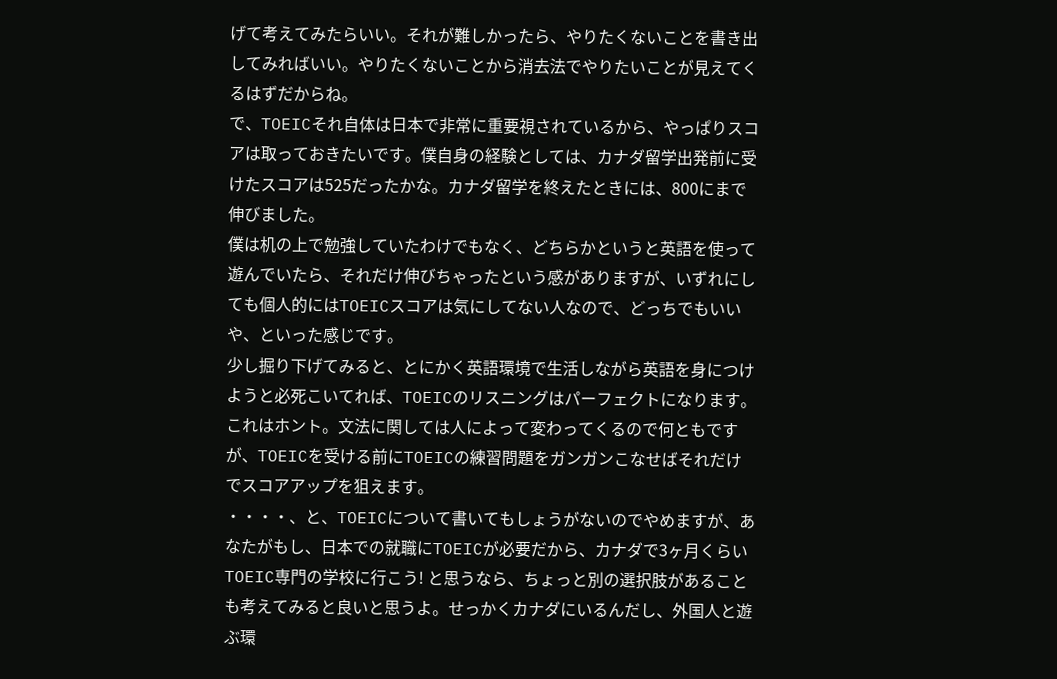げて考えてみたらいい。それが難しかったら、やりたくないことを書き出してみればいい。やりたくないことから消去法でやりたいことが見えてくるはずだからね。
で、TOEICそれ自体は日本で非常に重要視されているから、やっぱりスコアは取っておきたいです。僕自身の経験としては、カナダ留学出発前に受けたスコアは525だったかな。カナダ留学を終えたときには、800にまで伸びました。
僕は机の上で勉強していたわけでもなく、どちらかというと英語を使って遊んでいたら、それだけ伸びちゃったという感がありますが、いずれにしても個人的にはTOEICスコアは気にしてない人なので、どっちでもいいや、といった感じです。
少し掘り下げてみると、とにかく英語環境で生活しながら英語を身につけようと必死こいてれば、TOEICのリスニングはパーフェクトになります。これはホント。文法に関しては人によって変わってくるので何ともですが、TOEICを受ける前にTOEICの練習問題をガンガンこなせばそれだけでスコアアップを狙えます。
・・・・、と、TOEICについて書いてもしょうがないのでやめますが、あなたがもし、日本での就職にTOEICが必要だから、カナダで3ヶ月くらいTOEIC専門の学校に行こう! と思うなら、ちょっと別の選択肢があることも考えてみると良いと思うよ。せっかくカナダにいるんだし、外国人と遊ぶ環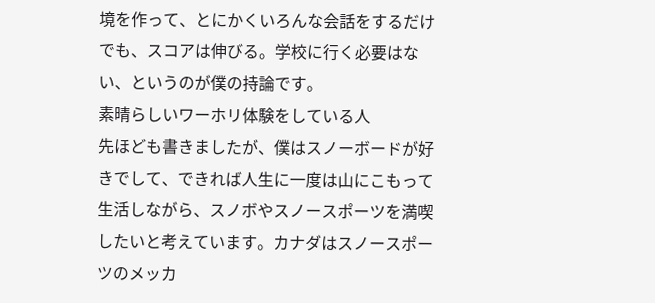境を作って、とにかくいろんな会話をするだけでも、スコアは伸びる。学校に行く必要はない、というのが僕の持論です。
素晴らしいワーホリ体験をしている人
先ほども書きましたが、僕はスノーボードが好きでして、できれば人生に一度は山にこもって生活しながら、スノボやスノースポーツを満喫したいと考えています。カナダはスノースポーツのメッカ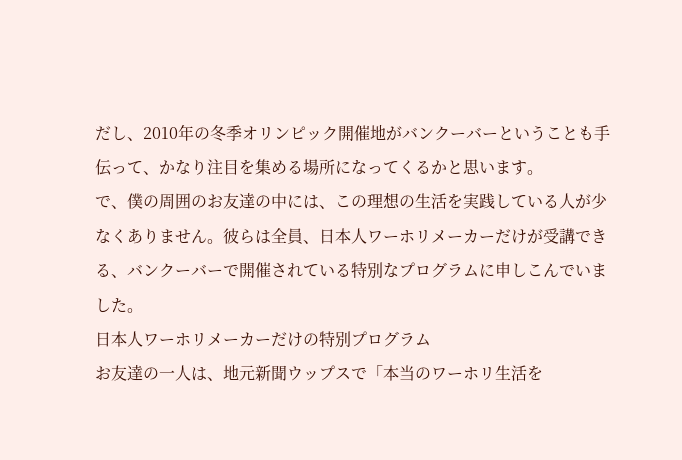だし、2010年の冬季オリンピック開催地がバンクーバーということも手伝って、かなり注目を集める場所になってくるかと思います。
で、僕の周囲のお友達の中には、この理想の生活を実践している人が少なくありません。彼らは全員、日本人ワーホリメーカーだけが受講できる、バンクーバーで開催されている特別なプログラムに申しこんでいました。
日本人ワーホリメーカーだけの特別プログラム
お友達の一人は、地元新聞ウップスで「本当のワーホリ生活を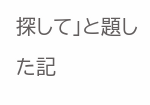探して」と題した記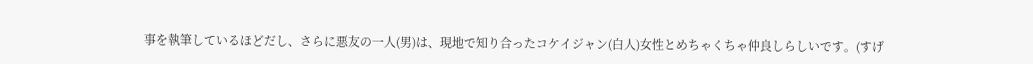事を執筆しているほどだし、さらに悪友の一人(男)は、現地で知り合ったコケイジャン(白人)女性とめちゃくちゃ仲良しらしいです。(すげ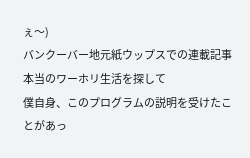ぇ〜)
バンクーバー地元紙ウップスでの連載記事 本当のワーホリ生活を探して
僕自身、このプログラムの説明を受けたことがあっ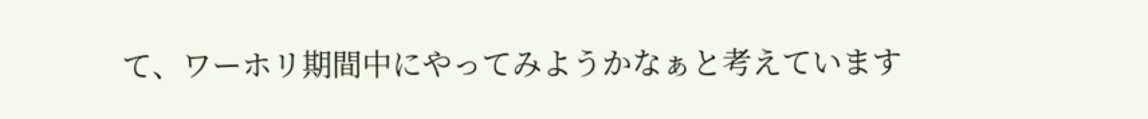て、ワーホリ期間中にやってみようかなぁと考えています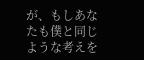が、もしあなたも僕と同じような考えを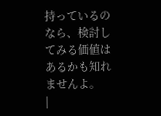持っているのなら、検討してみる価値はあるかも知れませんよ。
|